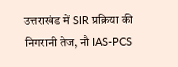उत्तराखंड में SIR प्रक्रिया की निगरानी तेज, नौ IAS-PCS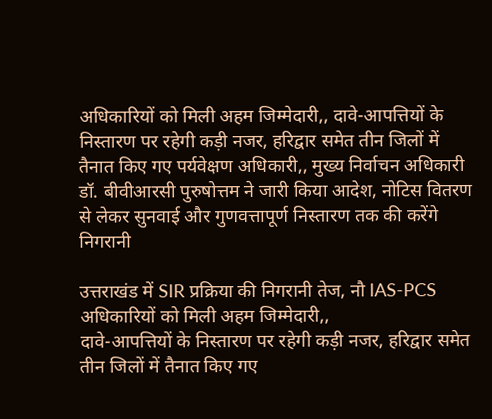अधिकारियों को मिली अहम जिम्मेदारी,, दावे-आपत्तियों के निस्तारण पर रहेगी कड़ी नजर, हरिद्वार समेत तीन जिलों में तैनात किए गए पर्यवेक्षण अधिकारी,, मुख्य निर्वाचन अधिकारी डॉ. बीवीआरसी पुरुषोत्तम ने जारी किया आदेश, नोटिस वितरण से लेकर सुनवाई और गुणवत्तापूर्ण निस्तारण तक की करेंगे निगरानी

उत्तराखंड में SIR प्रक्रिया की निगरानी तेज, नौ IAS-PCS अधिकारियों को मिली अहम जिम्मेदारी,,
दावे-आपत्तियों के निस्तारण पर रहेगी कड़ी नजर, हरिद्वार समेत तीन जिलों में तैनात किए गए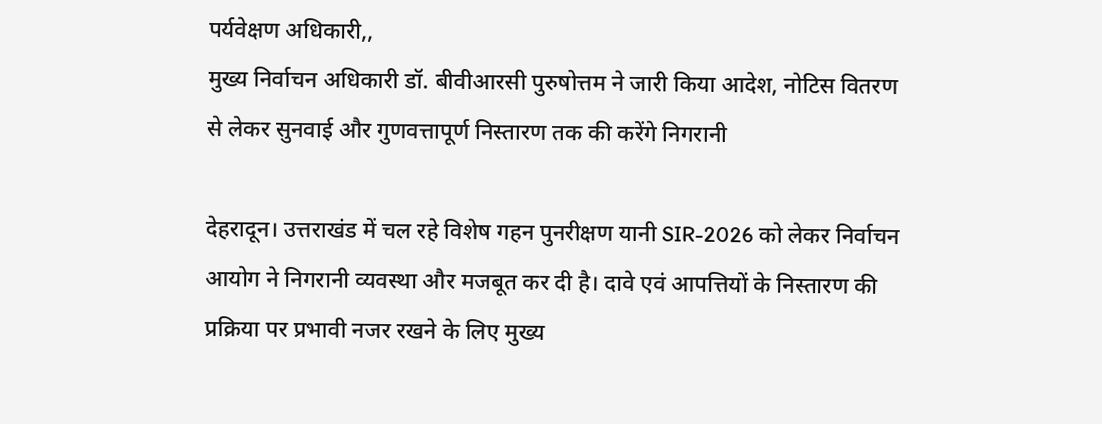पर्यवेक्षण अधिकारी,,
मुख्य निर्वाचन अधिकारी डॉ. बीवीआरसी पुरुषोत्तम ने जारी किया आदेश, नोटिस वितरण से लेकर सुनवाई और गुणवत्तापूर्ण निस्तारण तक की करेंगे निगरानी

देहरादून। उत्तराखंड में चल रहे विशेष गहन पुनरीक्षण यानी SIR-2026 को लेकर निर्वाचन आयोग ने निगरानी व्यवस्था और मजबूत कर दी है। दावे एवं आपत्तियों के निस्तारण की प्रक्रिया पर प्रभावी नजर रखने के लिए मुख्य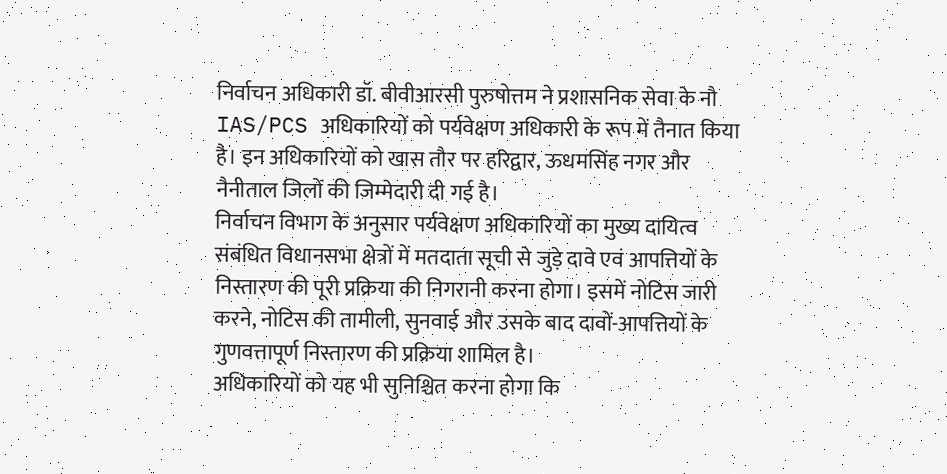निर्वाचन अधिकारी डॉ. बीवीआरसी पुरुषोत्तम ने प्रशासनिक सेवा के नौ IAS/PCS अधिकारियों को पर्यवेक्षण अधिकारी के रूप में तैनात किया है। इन अधिकारियों को खास तौर पर हरिद्वार, ऊधमसिंह नगर और नैनीताल जिलों की जिम्मेदारी दी गई है।
निर्वाचन विभाग के अनुसार पर्यवेक्षण अधिकारियों का मुख्य दायित्व संबंधित विधानसभा क्षेत्रों में मतदाता सूची से जुड़े दावे एवं आपत्तियों के निस्तारण की पूरी प्रक्रिया की निगरानी करना होगा। इसमें नोटिस जारी करने, नोटिस की तामीली, सुनवाई और उसके बाद दावों-आपत्तियों के गुणवत्तापूर्ण निस्तारण की प्रक्रिया शामिल है।
अधिकारियों को यह भी सुनिश्चित करना होगा कि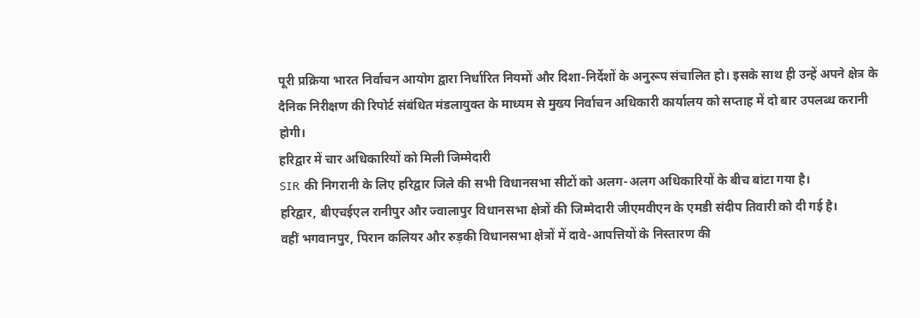पूरी प्रक्रिया भारत निर्वाचन आयोग द्वारा निर्धारित नियमों और दिशा-निर्देशों के अनुरूप संचालित हो। इसके साथ ही उन्हें अपने क्षेत्र के दैनिक निरीक्षण की रिपोर्ट संबंधित मंडलायुक्त के माध्यम से मुख्य निर्वाचन अधिकारी कार्यालय को सप्ताह में दो बार उपलब्ध करानी होगी।
हरिद्वार में चार अधिकारियों को मिली जिम्मेदारी
SIR की निगरानी के लिए हरिद्वार जिले की सभी विधानसभा सीटों को अलग-अलग अधिकारियों के बीच बांटा गया है।
हरिद्वार, बीएचईएल रानीपुर और ज्वालापुर विधानसभा क्षेत्रों की जिम्मेदारी जीएमवीएन के एमडी संदीप तिवारी को दी गई है।
वहीं भगवानपुर, पिरान कलियर और रुड़की विधानसभा क्षेत्रों में दावे-आपत्तियों के निस्तारण की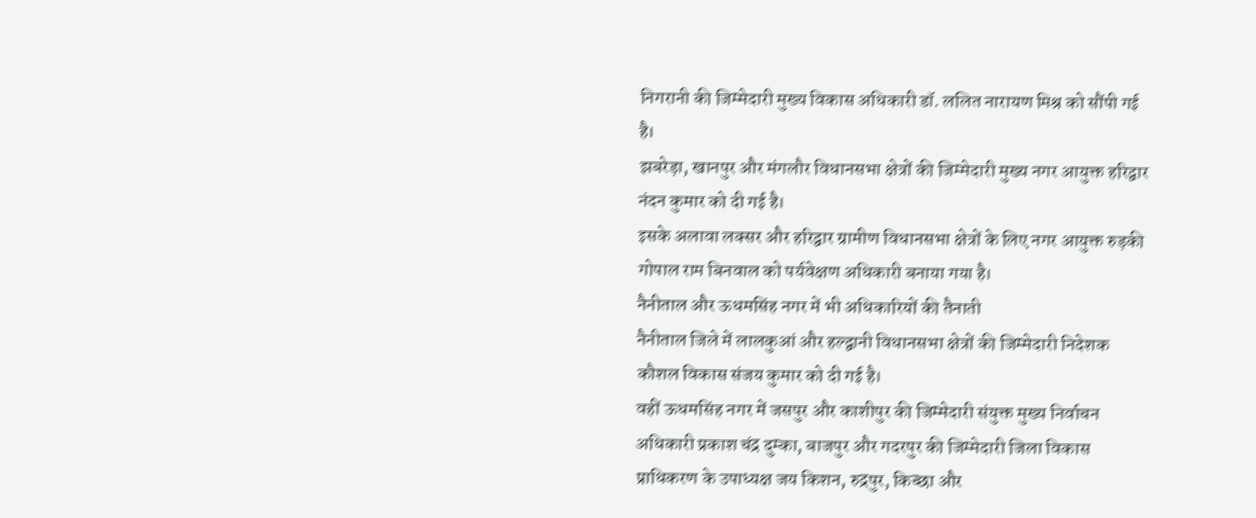निगरानी की जिम्मेदारी मुख्य विकास अधिकारी डॉ. ललित नारायण मिश्र को सौंपी गई है।
झबरेड़ा, खानपुर और मंगलौर विधानसभा क्षेत्रों की जिम्मेदारी मुख्य नगर आयुक्त हरिद्वार नंदन कुमार को दी गई है।
इसके अलावा लक्सर और हरिद्वार ग्रामीण विधानसभा क्षेत्रों के लिए नगर आयुक्त रुड़की गोपाल राम बिनवाल को पर्यवेक्षण अधिकारी बनाया गया है।
नैनीताल और ऊधमसिंह नगर में भी अधिकारियों की तैनाती
नैनीताल जिले में लालकुआं और हल्द्वानी विधानसभा क्षेत्रों की जिम्मेदारी निदेशक कौशल विकास संजय कुमार को दी गई है।
वहीं ऊधमसिंह नगर में जसपुर और काशीपुर की जिम्मेदारी संयुक्त मुख्य निर्वाचन अधिकारी प्रकाश चंद्र दुम्का, बाजपुर और गदरपुर की जिम्मेदारी जिला विकास प्राधिकरण के उपाध्यक्ष जय किशन, रुद्रपुर, किच्छा और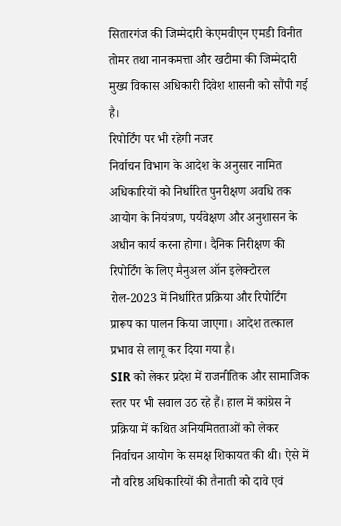सितारगंज की जिम्मेदारी केएमवीएन एमडी विनीत तोमर तथा नानकमत्ता और खटीमा की जिम्मेदारी मुख्य विकास अधिकारी दिवेश शासनी को सौंपी गई है।
रिपोर्टिंग पर भी रहेगी नजर
निर्वाचन विभाग के आदेश के अनुसार नामित अधिकारियों को निर्धारित पुनरीक्षण अवधि तक आयोग के नियंत्रण, पर्यवेक्षण और अनुशासन के अधीन कार्य करना होगा। दैनिक निरीक्षण की रिपोर्टिंग के लिए मैनुअल ऑन इलेक्टोरल रोल-2023 में निर्धारित प्रक्रिया और रिपोर्टिंग प्रारूप का पालन किया जाएगा। आदेश तत्काल प्रभाव से लागू कर दिया गया है।
SIR को लेकर प्रदेश में राजनीतिक और सामाजिक स्तर पर भी सवाल उठ रहे हैं। हाल में कांग्रेस ने प्रक्रिया में कथित अनियमितताओं को लेकर निर्वाचन आयोग के समक्ष शिकायत की थी। ऐसे में नौ वरिष्ठ अधिकारियों की तैनाती को दावे एवं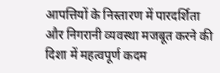आपत्तियों के निस्तारण में पारदर्शिता और निगरानी व्यवस्था मजबूत करने की दिशा में महत्वपूर्ण कदम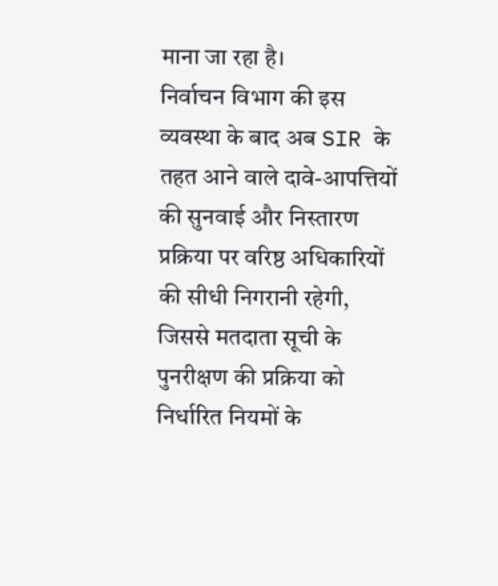माना जा रहा है।
निर्वाचन विभाग की इस व्यवस्था के बाद अब SIR के तहत आने वाले दावे-आपत्तियों की सुनवाई और निस्तारण प्रक्रिया पर वरिष्ठ अधिकारियों की सीधी निगरानी रहेगी, जिससे मतदाता सूची के पुनरीक्षण की प्रक्रिया को निर्धारित नियमों के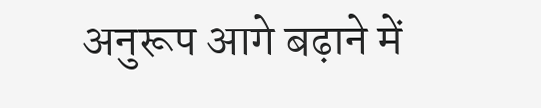अनुरूप आगे बढ़ाने में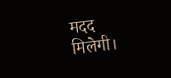मदद मिलेगी।